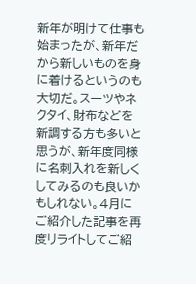新年が明けて仕事も始まったが、新年だから新しいものを身に着けるというのも大切だ。スーツやネクタイ、財布などを新調する方も多いと思うが、新年度同様に名刺入れを新しくしてみるのも良いかもしれない。4月にご紹介した記事を再度リライトしてご紹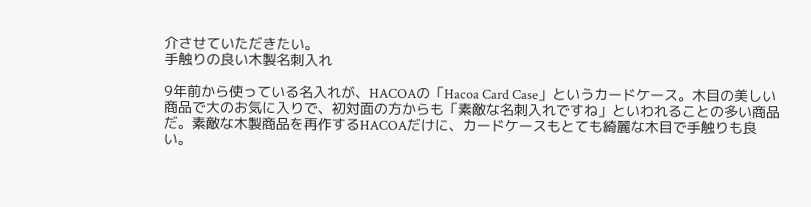介させていただきたい。
手触りの良い木製名刺入れ

9年前から使っている名入れが、HACOAの「Hacoa Card Case」というカードケース。木目の美しい商品で大のお気に入りで、初対面の方からも「素敵な名刺入れですね」といわれることの多い商品だ。素敵な木製商品を再作するHACOAだけに、カードケースもとても綺麗な木目で手触りも良い。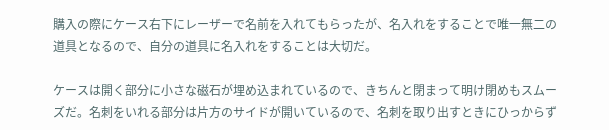購入の際にケース右下にレーザーで名前を入れてもらったが、名入れをすることで唯一無二の道具となるので、自分の道具に名入れをすることは大切だ。

ケースは開く部分に小さな磁石が埋め込まれているので、きちんと閉まって明け閉めもスムーズだ。名刺をいれる部分は片方のサイドが開いているので、名刺を取り出すときにひっからず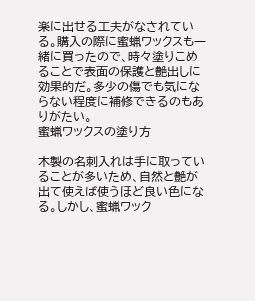楽に出せる工夫がなされている。購入の際に蜜蝋ワックスも一緒に買ったので、時々塗りこめることで表面の保護と艶出しに効果的だ。多少の傷でも気にならない程度に補修できるのもありがたい。
蜜蝋ワックスの塗り方

木製の名刺入れは手に取っていることが多いため、自然と艶が出て使えば使うほど良い色になる。しかし、蜜蝋ワック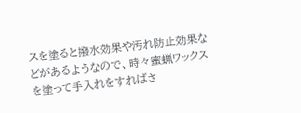スを塗ると撥水効果や汚れ防止効果などがあるようなので、時々蜜蝋ワックスを塗って手入れをすればさ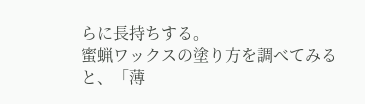らに長持ちする。
蜜蝋ワックスの塗り方を調べてみると、「薄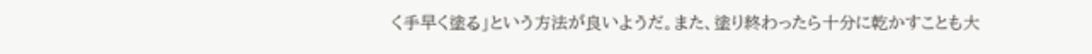く手早く塗る」という方法が良いようだ。また、塗り終わったら十分に乾かすことも大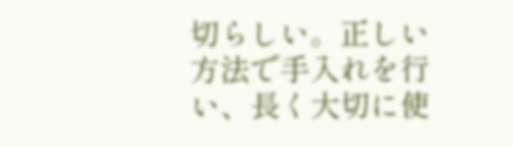切らしい。正しい方法で手入れを行い、長く大切に使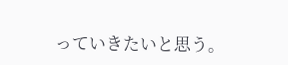っていきたいと思う。